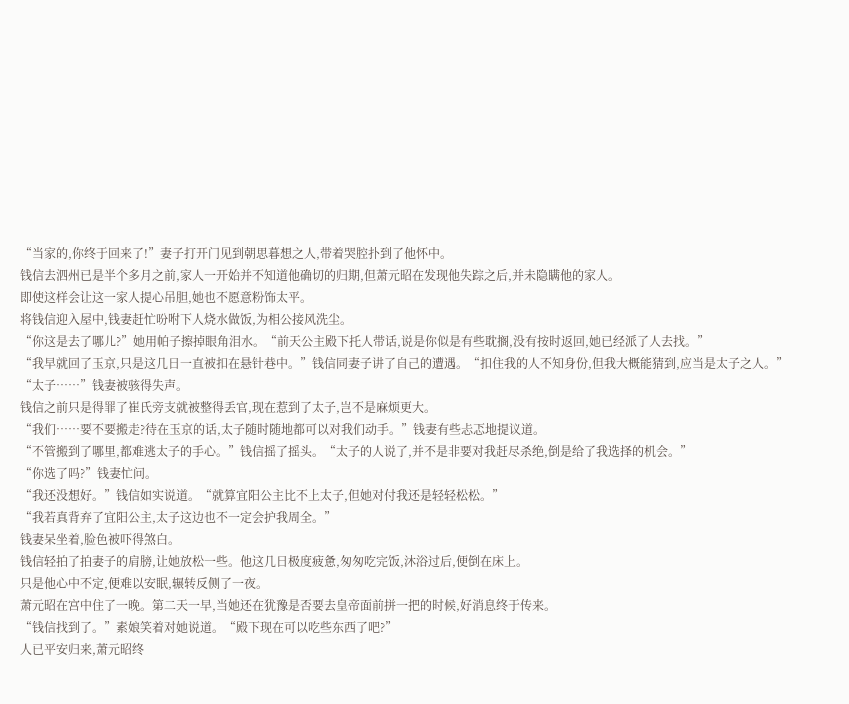“当家的,你终于回来了!”妻子打开门见到朝思暮想之人,带着哭腔扑到了他怀中。
钱信去泗州已是半个多月之前,家人一开始并不知道他确切的归期,但萧元昭在发现他失踪之后,并未隐瞒他的家人。
即使这样会让这一家人提心吊胆,她也不愿意粉饰太平。
将钱信迎入屋中,钱妻赶忙吩咐下人烧水做饭,为相公接风洗尘。
“你这是去了哪儿?”她用帕子擦掉眼角泪水。“前天公主殿下托人带话,说是你似是有些耽搁,没有按时返回,她已经派了人去找。”
“我早就回了玉京,只是这几日一直被扣在悬针巷中。”钱信同妻子讲了自己的遭遇。“扣住我的人不知身份,但我大概能猜到,应当是太子之人。”
“太子……”钱妻被骇得失声。
钱信之前只是得罪了崔氏旁支就被整得丢官,现在惹到了太子,岂不是麻烦更大。
“我们……要不要搬走?待在玉京的话,太子随时随地都可以对我们动手。”钱妻有些忐忑地提议道。
“不管搬到了哪里,都难逃太子的手心。”钱信摇了摇头。“太子的人说了,并不是非要对我赶尽杀绝,倒是给了我选择的机会。”
“你选了吗?”钱妻忙问。
“我还没想好。”钱信如实说道。“就算宜阳公主比不上太子,但她对付我还是轻轻松松。”
“我若真背弃了宜阳公主,太子这边也不一定会护我周全。”
钱妻呆坐着,脸色被吓得煞白。
钱信轻拍了拍妻子的肩膀,让她放松一些。他这几日极度疲惫,匆匆吃完饭,沐浴过后,便倒在床上。
只是他心中不定,便难以安眠,辗转反侧了一夜。
萧元昭在宫中住了一晚。第二天一早,当她还在犹豫是否要去皇帝面前拼一把的时候,好消息终于传来。
“钱信找到了。”素娘笑着对她说道。“殿下现在可以吃些东西了吧?”
人已平安归来,萧元昭终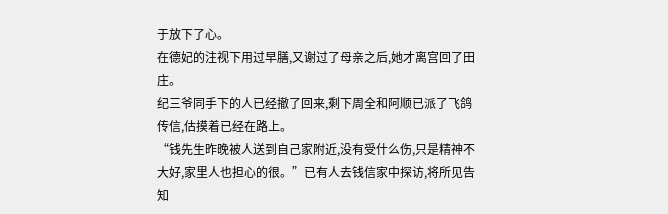于放下了心。
在德妃的注视下用过早膳,又谢过了母亲之后,她才离宫回了田庄。
纪三爷同手下的人已经撤了回来,剩下周全和阿顺已派了飞鸽传信,估摸着已经在路上。
“钱先生昨晚被人送到自己家附近,没有受什么伤,只是精神不大好,家里人也担心的很。”已有人去钱信家中探访,将所见告知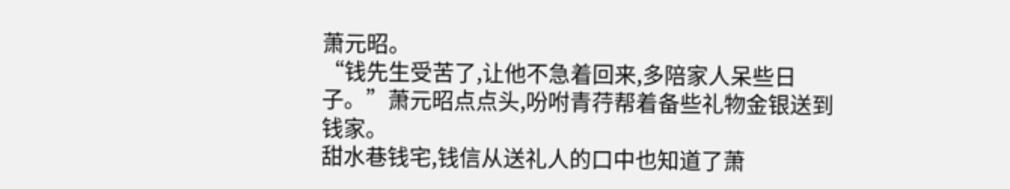萧元昭。
“钱先生受苦了,让他不急着回来,多陪家人呆些日子。”萧元昭点点头,吩咐青荇帮着备些礼物金银送到钱家。
甜水巷钱宅,钱信从送礼人的口中也知道了萧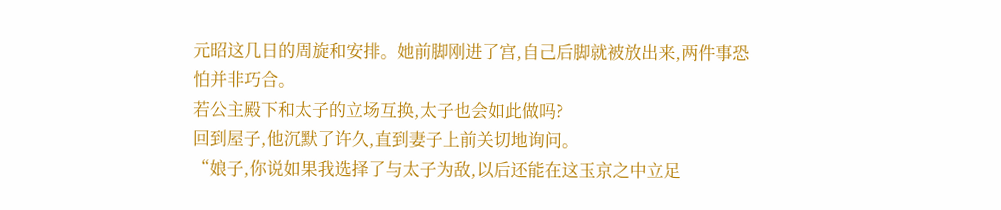元昭这几日的周旋和安排。她前脚刚进了宫,自己后脚就被放出来,两件事恐怕并非巧合。
若公主殿下和太子的立场互换,太子也会如此做吗?
回到屋子,他沉默了许久,直到妻子上前关切地询问。
“娘子,你说如果我选择了与太子为敌,以后还能在这玉京之中立足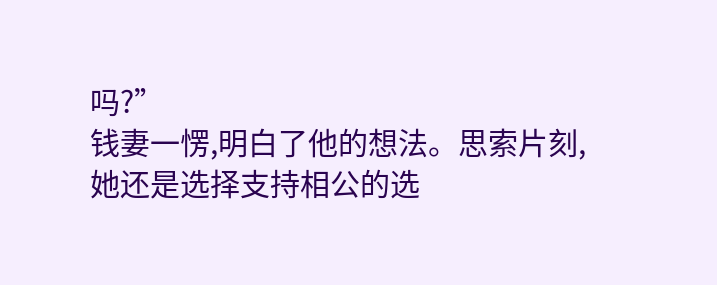吗?”
钱妻一愣,明白了他的想法。思索片刻,她还是选择支持相公的选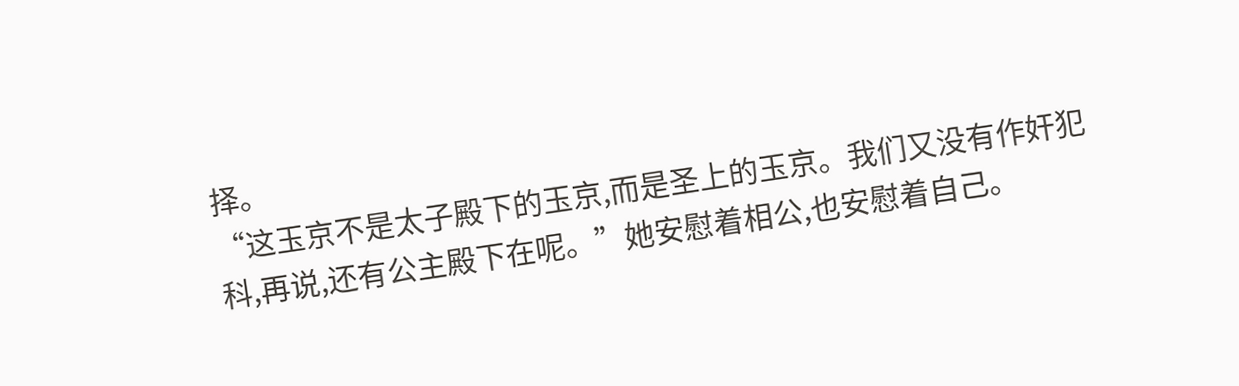择。
“这玉京不是太子殿下的玉京,而是圣上的玉京。我们又没有作奸犯科,再说,还有公主殿下在呢。”她安慰着相公,也安慰着自己。